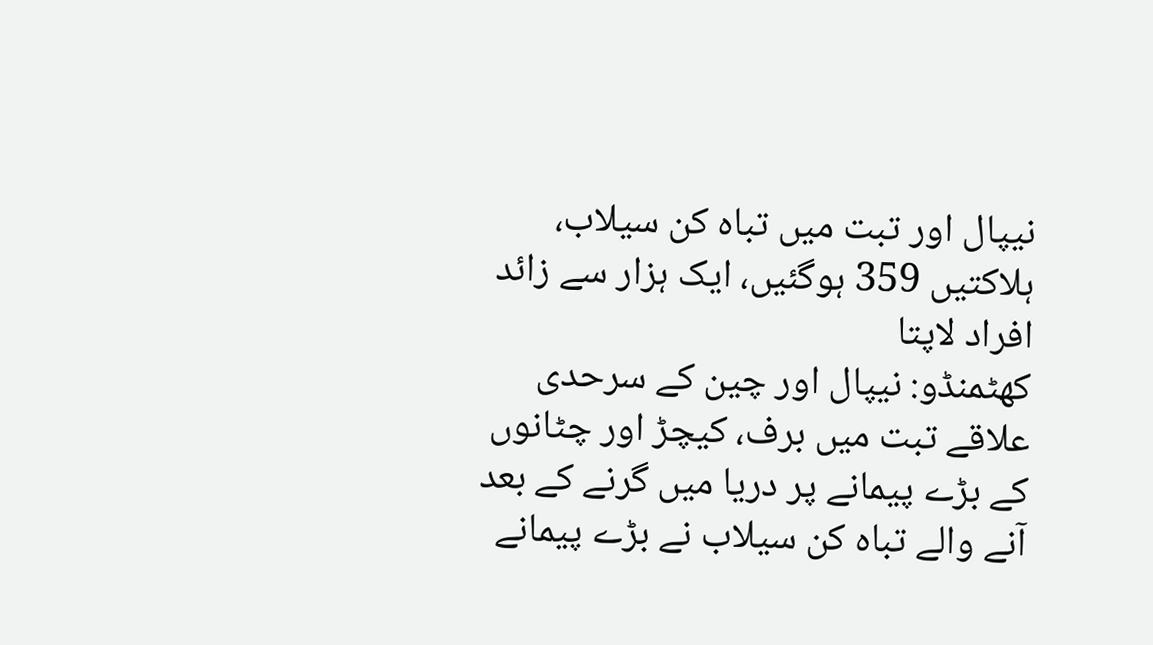نیپال اور تبت میں تباہ کن سیلاب، ہلاکتیں 359 ہوگئیں، ایک ہزار سے زائد افراد لاپتا
کھٹمنڈو: نیپال اور چین کے سرحدی علاقے تبت میں برف، کیچڑ اور چٹانوں کے بڑے پیمانے پر دریا میں گرنے کے بعد آنے والے تباہ کن سیلاب نے بڑے پیمانے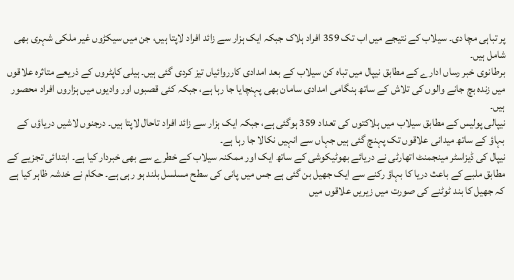پر تباہی مچا دی۔ سیلاب کے نتیجے میں اب تک 359 افراد ہلاک جبکہ ایک ہزار سے زائد افراد لاپتا ہیں، جن میں سیکڑوں غیر ملکی شہری بھی شامل ہیں۔
برطانوی خبر رساں ادارے کے مطابق نیپال میں تباہ کن سیلاب کے بعد امدادی کارروائیاں تیز کردی گئی ہیں۔ ہیلی کاپٹروں کے ذریعے متاثرہ علاقوں میں زندہ بچ جانے والوں کی تلاش کے ساتھ ہنگامی امدادی سامان بھی پہنچایا جا رہا ہے، جبکہ کئی قصبوں اور وادیوں میں ہزاروں افراد محصور ہیں۔
نیپالی پولیس کے مطابق سیلاب میں ہلاکتوں کی تعداد 359 ہوگئی ہے، جبکہ ایک ہزار سے زائد افراد تاحال لاپتا ہیں۔ درجنوں لاشیں دریاؤں کے بہاؤ کے ساتھ میدانی علاقوں تک پہنچ گئی ہیں جہاں سے انہیں نکالا جا رہا ہے۔
نیپال کی ڈیزاسٹر مینجمنٹ اتھارٹی نے دریائے بھوٹیکوشی کے ساتھ ایک اور ممکنہ سیلاب کے خطرے سے بھی خبردار کیا ہے۔ ابتدائی تجزیے کے مطابق ملبے کے باعث دریا کا بہاؤ رکنے سے ایک جھیل بن گئی ہے جس میں پانی کی سطح مسلسل بلند ہو رہی ہے۔ حکام نے خدشہ ظاہر کیا ہے کہ جھیل کا بند ٹوٹنے کی صورت میں زیریں علاقوں میں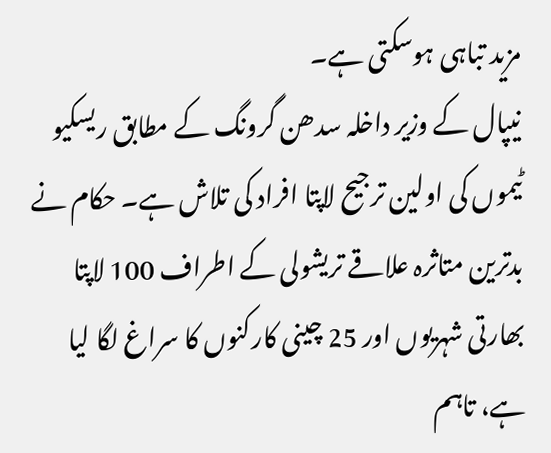مزید تباہی ہوسکتی ہے۔
نیپال کے وزیر داخلہ سدھن گرونگ کے مطابق ریسکیو ٹیموں کی اولین ترجیح لاپتا افراد کی تلاش ہے۔ حکام نے بدترین متاثرہ علاقے تریشولی کے اطراف 100 لاپتا بھارتی شہریوں اور 25 چینی کارکنوں کا سراغ لگا لیا ہے، تاہم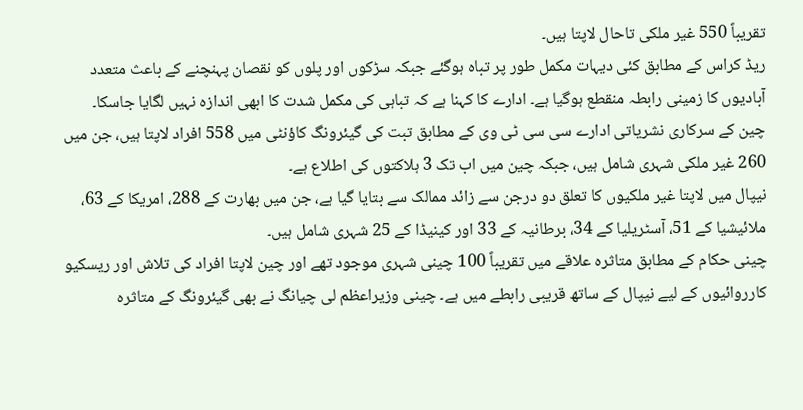تقریباً 550 غیر ملکی تاحال لاپتا ہیں۔
ریڈ کراس کے مطابق کئی دیہات مکمل طور پر تباہ ہوگئے جبکہ سڑکوں اور پلوں کو نقصان پہنچنے کے باعث متعدد آبادیوں کا زمینی رابطہ منقطع ہوگیا ہے۔ ادارے کا کہنا ہے کہ تباہی کی مکمل شدت کا ابھی اندازہ نہیں لگایا جاسکا۔
چین کے سرکاری نشریاتی ادارے سی سی ٹی وی کے مطابق تبت کی گیئرونگ کاؤنٹی میں 558 افراد لاپتا ہیں، جن میں 260 غیر ملکی شہری شامل ہیں، جبکہ چین میں اب تک 3 ہلاکتوں کی اطلاع ہے۔
نیپال میں لاپتا غیر ملکیوں کا تعلق دو درجن سے زائد ممالک سے بتایا گیا ہے، جن میں بھارت کے 288، امریکا کے 63، ملائیشیا کے 51، آسٹریلیا کے 34، برطانیہ کے 33 اور کینیڈا کے 25 شہری شامل ہیں۔
چینی حکام کے مطابق متاثرہ علاقے میں تقریباً 100 چینی شہری موجود تھے اور چین لاپتا افراد کی تلاش اور ریسکیو کارروائیوں کے لیے نیپال کے ساتھ قریبی رابطے میں ہے۔ چینی وزیراعظم لی چیانگ نے بھی گیئرونگ کے متاثرہ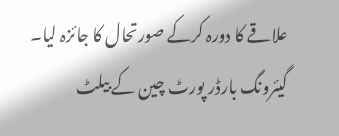علاقے کا دورہ کرکے صورتحال کا جائزہ لیا۔
گیئرونگ بارڈر پورٹ چین کے بیلٹ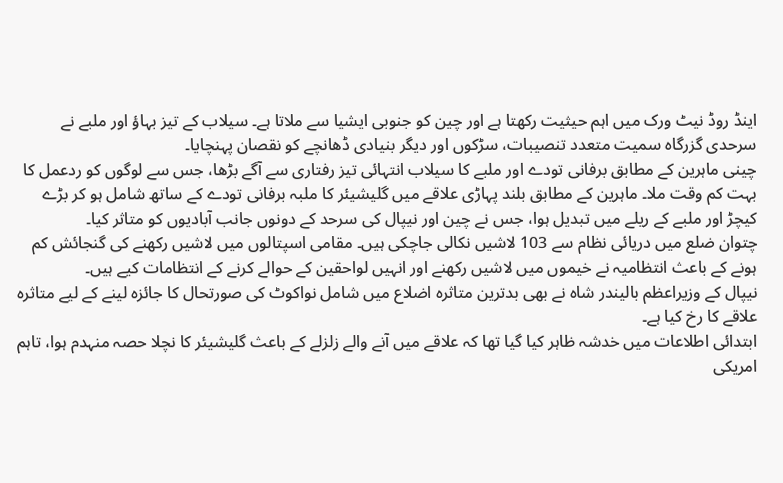اینڈ روڈ نیٹ ورک میں اہم حیثیت رکھتا ہے اور چین کو جنوبی ایشیا سے ملاتا ہے۔ سیلاب کے تیز بہاؤ اور ملبے نے سرحدی گزرگاہ سمیت متعدد تنصیبات، سڑکوں اور دیگر بنیادی ڈھانچے کو نقصان پہنچایا۔
چینی ماہرین کے مطابق برفانی تودے اور ملبے کا سیلاب انتہائی تیز رفتاری سے آگے بڑھا، جس سے لوگوں کو ردعمل کا بہت کم وقت ملا۔ ماہرین کے مطابق بلند پہاڑی علاقے میں گلیشیئر کا ملبہ برفانی تودے کے ساتھ شامل ہو کر بڑے کیچڑ اور ملبے کے ریلے میں تبدیل ہوا، جس نے چین اور نیپال کی سرحد کے دونوں جانب آبادیوں کو متاثر کیا۔
چتوان ضلع میں دریائی نظام سے 103 لاشیں نکالی جاچکی ہیں۔ مقامی اسپتالوں میں لاشیں رکھنے کی گنجائش کم ہونے کے باعث انتظامیہ نے خیموں میں لاشیں رکھنے اور انہیں لواحقین کے حوالے کرنے کے انتظامات کیے ہیں۔
نیپال کے وزیراعظم بالیندر شاہ نے بھی بدترین متاثرہ اضلاع میں شامل نواکوٹ کی صورتحال کا جائزہ لینے کے لیے متاثرہ علاقے کا رخ کیا ہے۔
ابتدائی اطلاعات میں خدشہ ظاہر کیا گیا تھا کہ علاقے میں آنے والے زلزلے کے باعث گلیشیئر کا نچلا حصہ منہدم ہوا، تاہم امریکی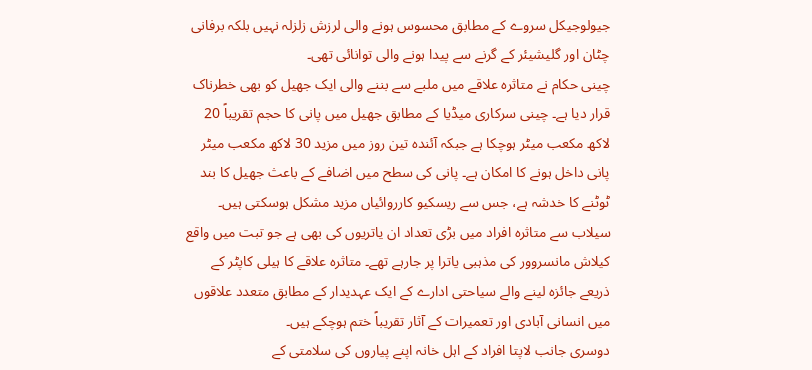جیولوجیکل سروے کے مطابق محسوس ہونے والی لرزش زلزلہ نہیں بلکہ برفانی چٹان اور گلیشیئر کے گرنے سے پیدا ہونے والی توانائی تھی۔
چینی حکام نے متاثرہ علاقے میں ملبے سے بننے والی ایک جھیل کو بھی خطرناک قرار دیا ہے۔ چینی سرکاری میڈیا کے مطابق جھیل میں پانی کا حجم تقریباً 20 لاکھ مکعب میٹر ہوچکا ہے جبکہ آئندہ تین روز میں مزید 30 لاکھ مکعب میٹر پانی داخل ہونے کا امکان ہے۔ پانی کی سطح میں اضافے کے باعث جھیل کا بند ٹوٹنے کا خدشہ ہے، جس سے ریسکیو کارروائیاں مزید مشکل ہوسکتی ہیں۔
سیلاب سے متاثرہ افراد میں بڑی تعداد ان یاتریوں کی بھی ہے جو تبت میں واقع کیلاش مانسروور کی مذہبی یاترا پر جارہے تھے۔ متاثرہ علاقے کا ہیلی کاپٹر کے ذریعے جائزہ لینے والے سیاحتی ادارے کے ایک عہدیدار کے مطابق متعدد علاقوں میں انسانی آبادی اور تعمیرات کے آثار تقریباً ختم ہوچکے ہیں۔
دوسری جانب لاپتا افراد کے اہل خانہ اپنے پیاروں کی سلامتی کے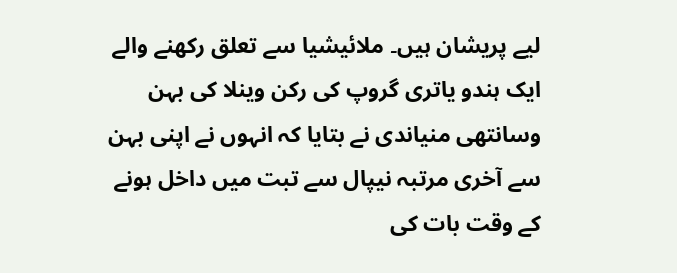لیے پریشان ہیں۔ ملائیشیا سے تعلق رکھنے والے ایک ہندو یاتری گروپ کی رکن وینلا کی بہن وسانتھی منیاندی نے بتایا کہ انہوں نے اپنی بہن سے آخری مرتبہ نیپال سے تبت میں داخل ہونے کے وقت بات کی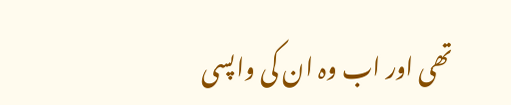تھی اور اب وہ ان کی واپسی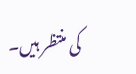کی منتظر ہیں۔